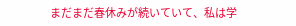まだまだ春休みが続いていて、私は学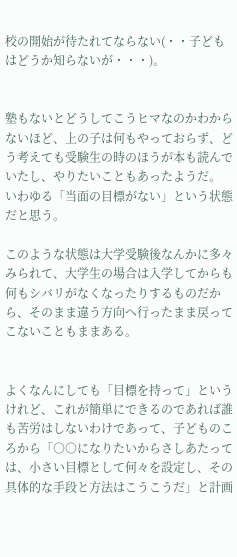校の開始が待たれてならない(・・子どもはどうか知らないが・・・)。


塾もないとどうしてこうヒマなのかわからないほど、上の子は何もやっておらず、どう考えても受験生の時のほうが本も読んでいたし、やりたいこともあったようだ。
いわゆる「当面の目標がない」という状態だと思う。

このような状態は大学受験後なんかに多々みられて、大学生の場合は入学してからも何もシバリがなくなったりするものだから、そのまま違う方向へ行ったまま戻ってこないこともままある。


よくなんにしても「目標を持って」というけれど、これが簡単にできるのであれば誰も苦労はしないわけであって、子どものころから「○○になりたいからさしあたっては、小さい目標として何々を設定し、その具体的な手段と方法はこうこうだ」と計画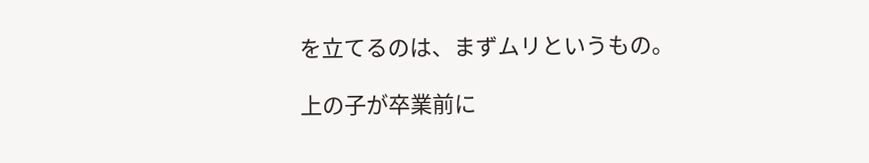を立てるのは、まずムリというもの。

上の子が卒業前に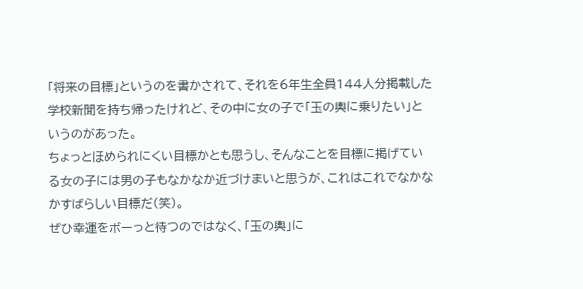「将来の目標」というのを書かされて、それを6年生全員144人分掲載した学校新聞を持ち帰ったけれど、その中に女の子で「玉の輿に乗りたい」というのがあった。
ちょっとほめられにくい目標かとも思うし、そんなことを目標に掲げている女の子には男の子もなかなか近づけまいと思うが、これはこれでなかなかすばらしい目標だ(笑)。
ぜひ幸運をボーっと待つのではなく、「玉の輿」に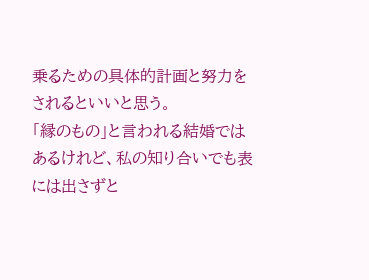乗るための具体的計画と努力をされるといいと思う。
「縁のもの」と言われる結婚ではあるけれど、私の知り合いでも表には出さずと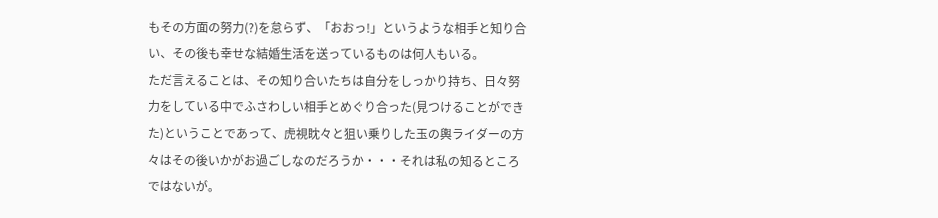もその方面の努力(?)を怠らず、「おおっ!」というような相手と知り合い、その後も幸せな結婚生活を送っているものは何人もいる。
ただ言えることは、その知り合いたちは自分をしっかり持ち、日々努力をしている中でふさわしい相手とめぐり合った(見つけることができた)ということであって、虎視眈々と狙い乗りした玉の輿ライダーの方々はその後いかがお過ごしなのだろうか・・・それは私の知るところではないが。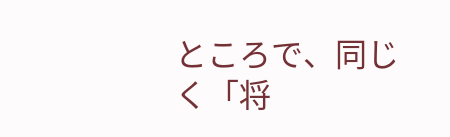ところで、同じく「将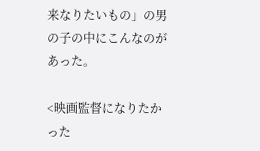来なりたいもの」の男の子の中にこんなのがあった。

<映画監督になりたかった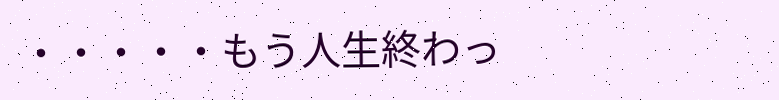・・・・・もう人生終わっ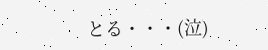とる・・・(泣)